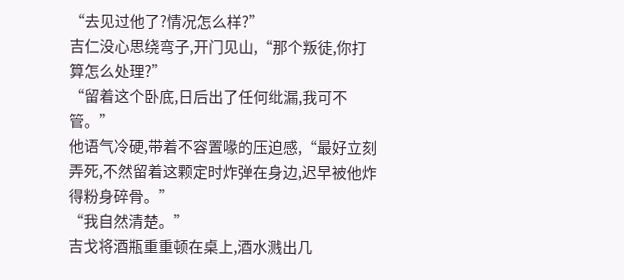“去见过他了?情况怎么样?”
吉仁没心思绕弯子,开门见山,“那个叛徒,你打算怎么处理?”
“留着这个卧底,日后出了任何纰漏,我可不管。”
他语气冷硬,带着不容置喙的压迫感,“最好立刻弄死,不然留着这颗定时炸弹在身边,迟早被他炸得粉身碎骨。”
“我自然清楚。”
吉戈将酒瓶重重顿在桌上,酒水溅出几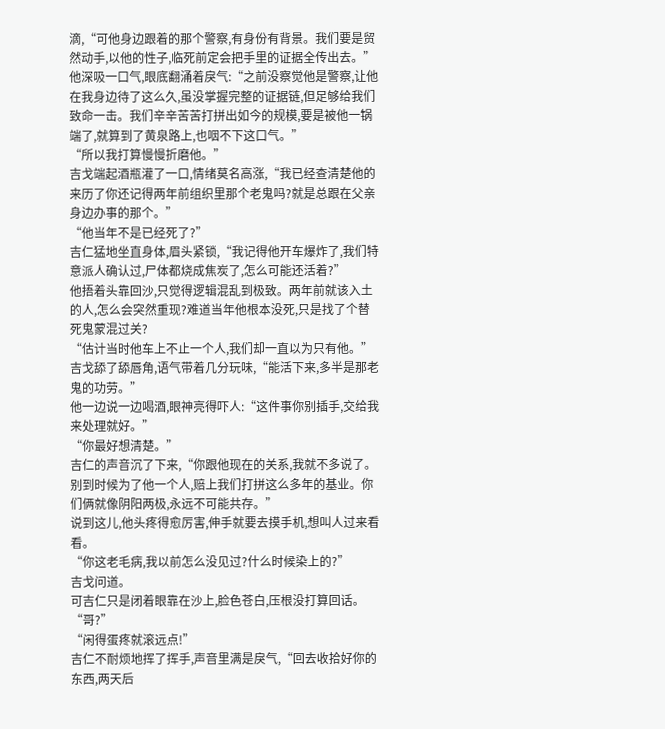滴,“可他身边跟着的那个警察,有身份有背景。我们要是贸然动手,以他的性子,临死前定会把手里的证据全传出去。”
他深吸一口气,眼底翻涌着戾气:“之前没察觉他是警察,让他在我身边待了这么久,虽没掌握完整的证据链,但足够给我们致命一击。我们辛辛苦苦打拼出如今的规模,要是被他一锅端了,就算到了黄泉路上,也咽不下这口气。”
“所以我打算慢慢折磨他。”
吉戈端起酒瓶灌了一口,情绪莫名高涨,“我已经查清楚他的来历了你还记得两年前组织里那个老鬼吗?就是总跟在父亲身边办事的那个。”
“他当年不是已经死了?”
吉仁猛地坐直身体,眉头紧锁,“我记得他开车爆炸了,我们特意派人确认过,尸体都烧成焦炭了,怎么可能还活着?”
他捂着头靠回沙,只觉得逻辑混乱到极致。两年前就该入土的人,怎么会突然重现?难道当年他根本没死,只是找了个替死鬼蒙混过关?
“估计当时他车上不止一个人,我们却一直以为只有他。”
吉戈舔了舔唇角,语气带着几分玩味,“能活下来,多半是那老鬼的功劳。”
他一边说一边喝酒,眼神亮得吓人:“这件事你别插手,交给我来处理就好。”
“你最好想清楚。”
吉仁的声音沉了下来,“你跟他现在的关系,我就不多说了。别到时候为了他一个人,赔上我们打拼这么多年的基业。你们俩就像阴阳两极,永远不可能共存。”
说到这儿,他头疼得愈厉害,伸手就要去摸手机,想叫人过来看看。
“你这老毛病,我以前怎么没见过?什么时候染上的?”
吉戈问道。
可吉仁只是闭着眼靠在沙上,脸色苍白,压根没打算回话。
“哥?”
“闲得蛋疼就滚远点!”
吉仁不耐烦地挥了挥手,声音里满是戾气,“回去收拾好你的东西,两天后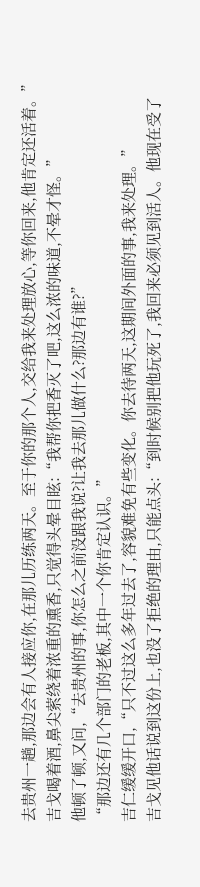去贵州一趟,那边会有人接应你,在那儿历练两天。至于你的那个人,交给我来处理放心,等你回来,他肯定还活着。”
吉戈喝着酒,鼻尖萦绕着浓重的熏香,只觉得头晕目眩:“我帮你把香灭了吧,这么浓的味道,不晕才怪。”
他顿了顿,又问,“去贵州的事,你怎么之前没跟我说?让我去那儿做什么?那边有谁?”
“那边还有几个部门的老板,其中一个你肯定认识。”
吉仁缓缓开口,“只不过这么多年过去了,容貌难免有些变化。你去待两天,这期间外面的事,我来处理。”
吉戈见他话说到这份上,也没了拒绝的理由,只能点头:“到时候别把他玩死了,我回来必须见到活人。他现在受了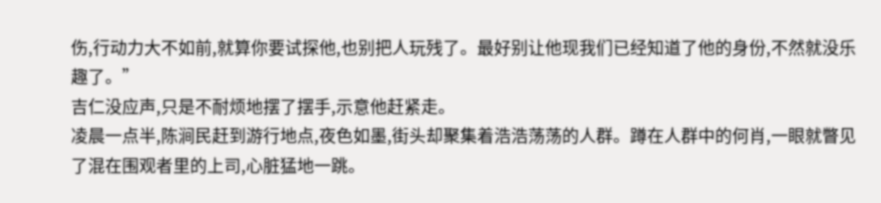伤,行动力大不如前,就算你要试探他,也别把人玩残了。最好别让他现我们已经知道了他的身份,不然就没乐趣了。”
吉仁没应声,只是不耐烦地摆了摆手,示意他赶紧走。
凌晨一点半,陈涧民赶到游行地点,夜色如墨,街头却聚集着浩浩荡荡的人群。蹲在人群中的何肖,一眼就瞥见了混在围观者里的上司,心脏猛地一跳。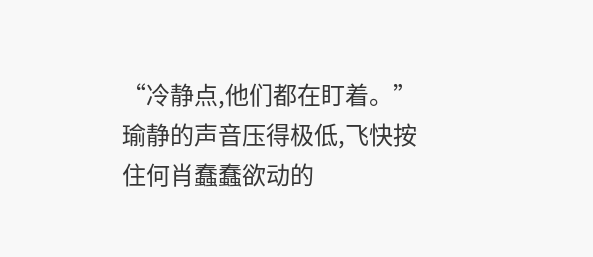“冷静点,他们都在盯着。”
瑜静的声音压得极低,飞快按住何肖蠢蠢欲动的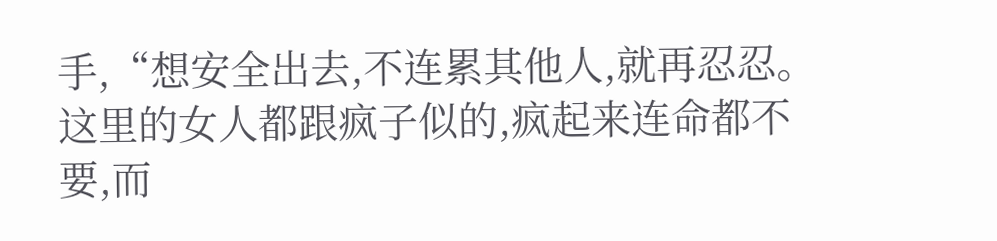手,“想安全出去,不连累其他人,就再忍忍。这里的女人都跟疯子似的,疯起来连命都不要,而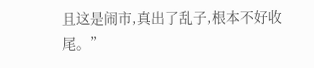且这是闹市,真出了乱子,根本不好收尾。”